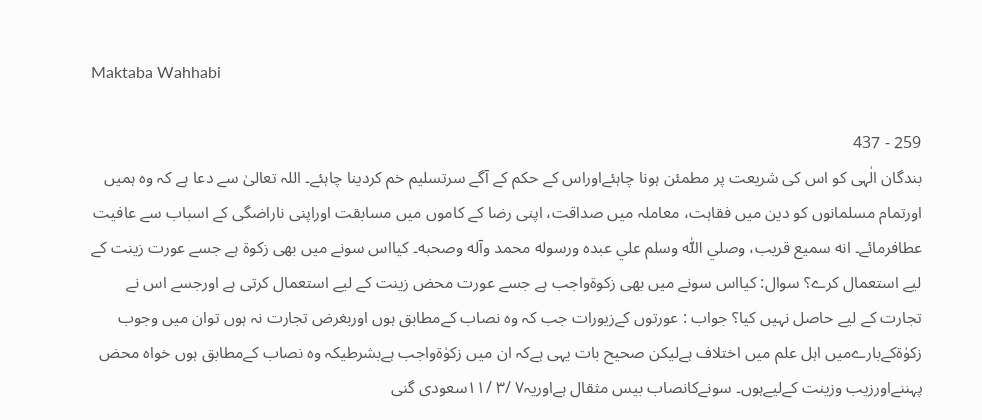Maktaba Wahhabi

259 - 437
بندگان الٰہی کو اس کی شریعت پر مطمئن ہونا چاہئےاوراس کے حکم کے آگے سرتسلیم خم کردینا چاہئے۔ اللہ تعالیٰ سے دعا ہے کہ وہ ہمیں اورتمام مسلمانوں کو دین میں فقاہت، معاملہ میں صداقت، اپنی رضا کے کاموں میں مسابقت اوراپنی ناراضگی کے اسباب سے عافیت عطافرمائے۔ انه سميع قريب، وصلي اللّٰه وسلم علي عبده ورسوله محمد وآله وصحبه۔ کیااس سونے میں بھی زکوۃ ہے جسے عورت زینت کے لیے استعمال کرے؟ سوال: کیااس سونے میں بھی زکوۃواجب ہے جسے عورت محض زینت کے لیے استعمال کرتی ہے اورجسے اس نے تجارت کے لیے حاصل نہیں کیا؟ جواب : عورتوں کےزیورات جب کہ وہ نصاب کےمطابق ہوں اوربغرض تجارت نہ ہوں توان میں وجوب زکوٰۃکےبارےمیں اہل علم میں اختلاف ہےلیکن صحیح بات یہی ہےکہ ان میں زکوٰۃواجب ہےبشرطیکہ وہ نصاب کےمطابق ہوں خواہ محض پہننےاورزیب وزینت کےلیےہوں۔ سونےکانصاب بیس مثقال ہےاوریہ۷ /۳ /۱۱سعودی گنی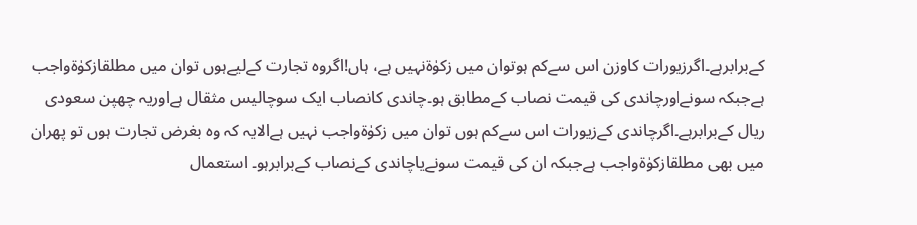کےبرابرہے۔اگرزیورات کاوزن اس سےکم ہوتوان میں زکوٰۃنہیں ہے، ہاں!اگروہ تجارت کےلیےہوں توان میں مطلقازکوٰۃواجب ہےجبکہ سونےاورچاندی کی قیمت نصاب کےمطابق ہو۔چاندی کانصاب ایک سوچالیس مثقال ہےاوریہ چھپن سعودی ریال کےبرابرہے۔اگرچاندی کےزیورات اس سےکم ہوں توان میں زکوٰۃواجب نہیں ہےالایہ کہ وہ بغرض تجارت ہوں تو پھران میں بھی مطلقازکوٰۃواجب ہےجبکہ ان کی قیمت سونےیاچاندی کےنصاب کےبرابرہو۔ استعمال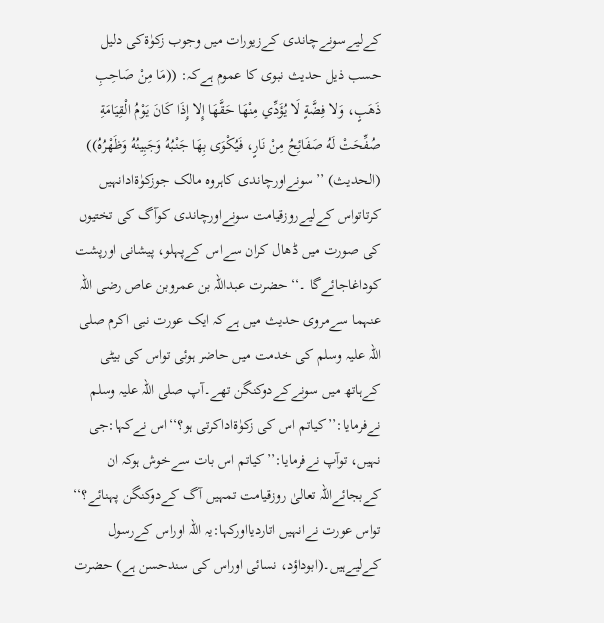کےلیےسونےچاندی کےزیورات میں وجوب زکوٰۃکی دلیل حسب ذیل حدیث نبوی کا عموم ہےکہ: ((مَا مِنْ صَاحِبِ ذَهَبٍ، وَلا فِضَّةٍ لَا يُؤَدِّي مِنْهَا حَقَّهَا إِلا إِذَا كَانَ يَوْمُ الْقِيَامَةِ صُفِّحَتْ لَهُ صَفَائِحُ مِنْ نَارٍ، فَيُكْوَى بِهَا جَنْبُهُ وَجَبِينُهُ وَظَهْرُهُ)) (الحدیث) ’’سونےاورچاندی کاہروہ مالک جوزکوٰۃادانہیں کرتاتواس کےلیےروزقیامت سونےاورچاندی کوآگ کی تختیوں کی صورت میں ڈھال کران سےاس کےپہلو، پیشانی اورپشت کوداغاجائےگا ۔‘‘ حضرت عبداللہ بن عمروبن عاص رضی اللہ عنہما سےمروی حدیث میں ہےکہ ایک عورت نبی اکرم صلی اللہ علیہ وسلم کی خدمت میں حاضر ہوئی تواس کی بیٹی کےہاتھ میں سونےکےدوکنگن تھے۔آپ صلی اللہ علیہ وسلم نےفرمایا:’’کیاتم اس کی زکوٰۃاداکرتی ہو؟‘‘اس نےکہا:جی نہیں، توآپ نےفرمایا:’’کیاتم اس بات سےخوش ہوکہ ان کےبجائےاللہ تعالیٰ روزقیامت تمہیں آگ کےدوکنگن پہنائے؟‘‘ تواس عورت نےانہیں اتاردیااورکہا:یہ اللہ اوراس کےرسول کےلیےہیں۔(ابوداؤد، نسائی اوراس کی سندحسن ہے) حضرت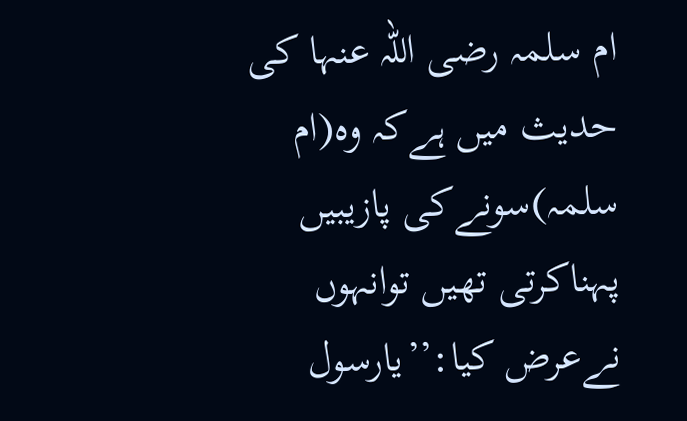ام سلمہ رضی اللہ عنہا کی حدیث میں ہےکہ وہ(ام سلمہ)سونےکی پازیبیں پہناکرتی تھیں توانہوں نےعرض کیا:’’یارسول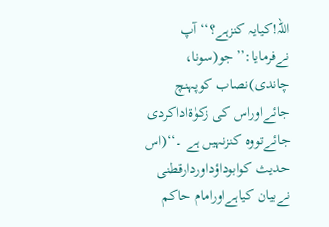اللہ!کیایہ کنزہے؟‘‘ آپ نےفرمایا:’’جو(سونا، چاندی)نصاب کوپہنچ جائےاوراس کی زکوٰۃاداکردی جائےتووہ کنزنہیں ہے ۔‘‘(اس حدیث کوابوداؤداوردارقطنی نےبیان کیاہےاورامام حاکم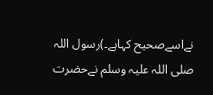نےاسےصحیح کہاہے۔)رسول اللہ صلی اللہ علیہ وسلم نےحضرت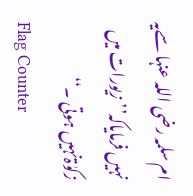ام سلمہ رضی اللہ عنہا سےیہ نہیں فرمایاکہ’’زیورات میں زکوٰۃنہیں ہوتی ۔‘‘
Flag Counter